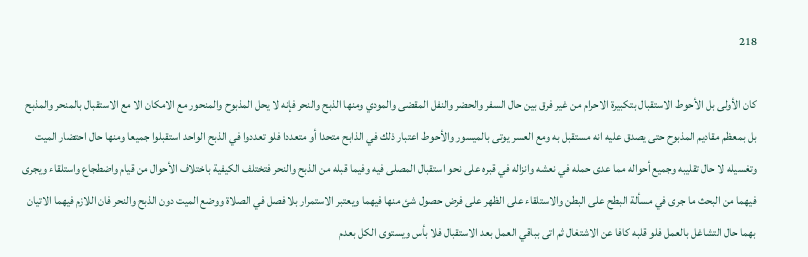218

كان الأولى بل الأحوط الاستقبال بتكبيرة الاحرام من غير فرق بين حال السفر والحضر والنفل المقضى والمودي ومنها الذبح والنحر فإنه لا يحل المذبوح والمنحور مع الامكان الا مع الاستقبال بالمنحر والمذبح بل بمعظم مقاديم المذبوح حتى يصدق عليه انه مستقبل به ومع العسر يوتى بالميسور والأحوط اعتبار ذلك في الذابح متحدا أو متعددا فلو تعددوا في الذبح الواحد استقبلوا جميعا ومنها حال احتضار الميت وتغسيله لا حال تقليبه وجميع أحواله مما عدى حمله في نعشه وانزاله في قبره على نحو استقبال المصلى فيه وفيما قبله من الذبح والنحر فتختلف الكيفية باختلاف الأحوال من قيام واضطجاع واستلقاء ويجرى فيهما من البحث ما جرى في مسألة البطح على البطن والاستلقاء على الظهر على فرض حصول شئ منها فيهما ويعتبر الاستمرار بلا فصل في الصلاة ووضع الميت دون الذبح والنحر فان اللازم فيهما الاتيان بهما حال التشاغل بالعمل فلو قلبه كافا عن الاشتغال ثم اتى بباقي العمل بعد الاستقبال فلا بأس ويستوى الكل بعدم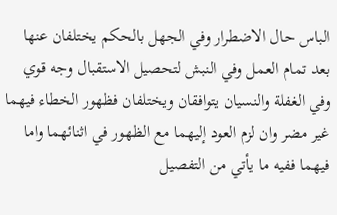الباس حال الاضطرار وفي الجهل بالحكم يختلفان عنها بعد تمام العمل وفي النبش لتحصيل الاستقبال وجه قوي وفي الغفلة والنسيان يتوافقان ويختلفان فظهور الخطاء فيهما غير مضر وان لزم العود إليهما مع الظهور في اثنائهما واما فيهما ففيه ما يأتي من التفصيل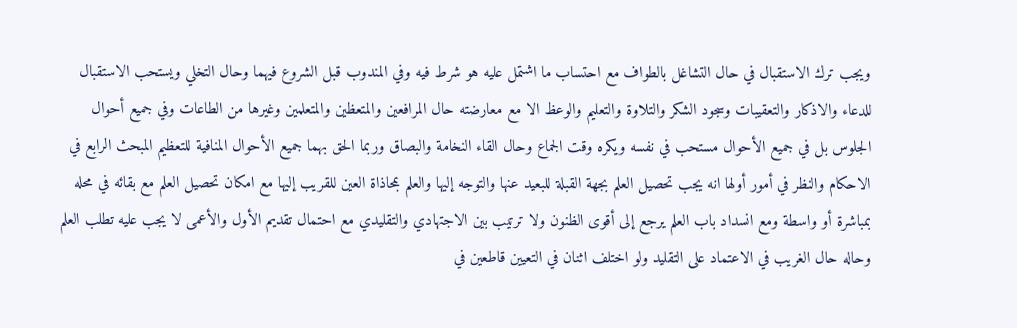ويجب ترك الاستقبال في حال التشاغل بالطواف مع احتساب ما اشتمل عليه هو شرط فيه وفي المندوب قبل الشروع فيهما وحال التخلي ويستحب الاستقبال للدعاء والاذكار والتعقيبات وسجود الشكر والتلاوة والتعليم والوعظ الا مع معارضته حال المرافعين والمتعظين والمتعلمين وغيرها من الطاعات وفي جميع أحوال الجلوس بل في جميع الأحوال مستحب في نفسه ويكره وقت الجماع وحال القاء النخامة والبصاق وربما الحق بهما جميع الأحوال المنافية للتعظيم المبحث الرابع في الاحكام والنظر في أمور أولها انه يجب تحصيل العلم بجهة القبلة للبعيد عنها والتوجه إليها والعلم بمحاذاة العين للقريب إليها مع امكان تحصيل العلم مع بقائه في محله بمباشرة أو واسطة ومع انسداد باب العلم يرجع إلى أقوى الظنون ولا ترتيب بين الاجتهادي والتقليدي مع احتمال تقديم الأول والأعمى لا يجب عليه تطلب العلم وحاله حال الغريب في الاعتماد على التقليد ولو اختلف اثنان في التعيين قاطعين في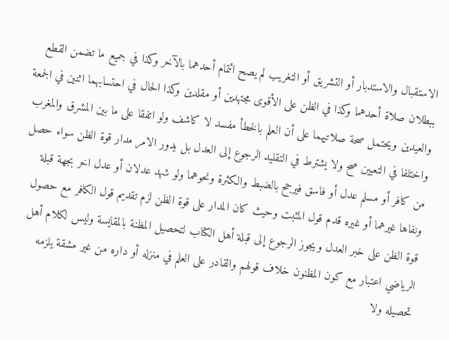الاستقبال والاستدبار أو التشريق أو التغريب لم يصح ائتمام أحدهما بالآخر وكذا في جميع ما تضمن القطع ببطلان صلاة أحدهما وكذا في الظن على الأقوى مجتهدين أو مقلدين وكذا الحال في احتسابهما اثنين في الجمعة والعيدين ويحتمل صحة صلاتيهما على أن العلم بالخطأ مفسد لا كاشف ولو اتفقا على ما بين المشرق والمغرب واختلفا في التعيين صح ولا يشترط في التقليد الرجوع إلى العدل بل يدور الامر مدار قوة الظن سواء حصل من كافر أو مسلم عدل أو فاسق فيرجح بالضبط والكثرة ونحوهما ولو شهد عدلان أو عدل اخر بجهة قبلة ونفاها غيرهما أو غيره قدم قول المثبت وحيث كان المدار على قوة الظن لزم تقديم قول الكافر مع حصول قوة الظن على خبر العدل ويجوز الرجوع إلى قبلة أهل الكتاب لتحصيل المظنة بالمقايسة وليس لكلام أهل الرياضي اعتبار مع كون المظنون خلاف قولهم والقادر على العلم في منزله أو داره من غير مشقة يلزمه تحصيله ولا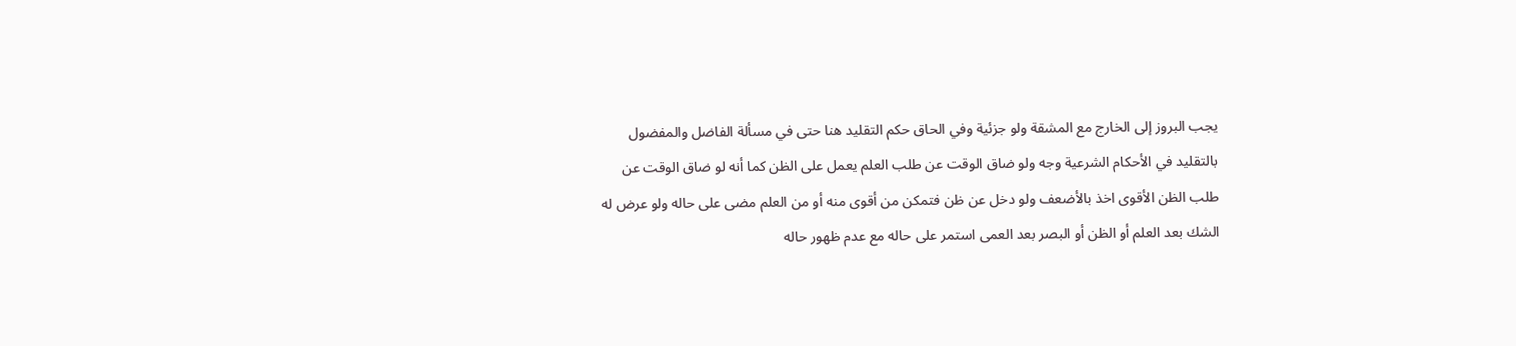يجب البروز إلى الخارج مع المشقة ولو جزئية وفي الحاق حكم التقليد هنا حتى في مسألة الفاضل والمفضول بالتقليد في الأحكام الشرعية وجه ولو ضاق الوقت عن طلب العلم يعمل على الظن كما أنه لو ضاق الوقت عن طلب الظن الأقوى اخذ بالأضعف ولو دخل عن ظن فتمكن من أقوى منه أو من العلم مضى على حاله ولو عرض له الشك بعد العلم أو الظن أو البصر بعد العمى استمر على حاله مع عدم ظهور حاله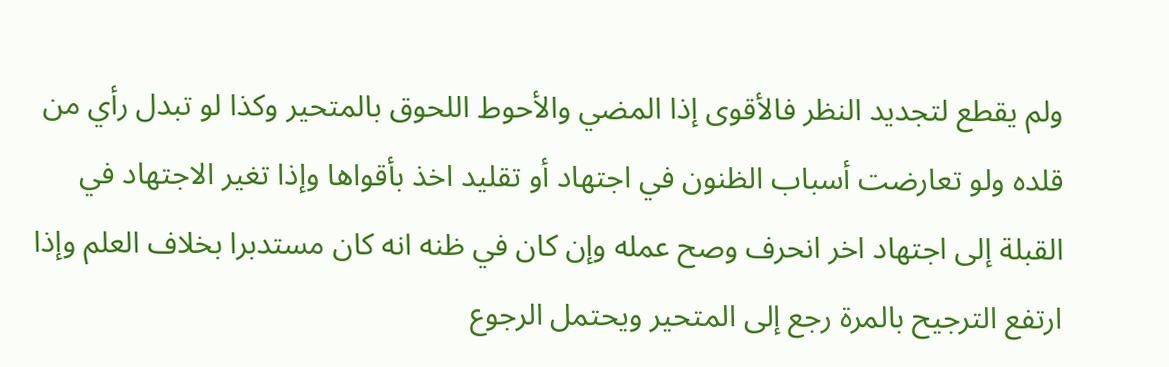ولم يقطع لتجديد النظر فالأقوى إذا المضي والأحوط اللحوق بالمتحير وكذا لو تبدل رأي من قلده ولو تعارضت أسباب الظنون في اجتهاد أو تقليد اخذ بأقواها وإذا تغير الاجتهاد في القبلة إلى اجتهاد اخر انحرف وصح عمله وإن كان في ظنه انه كان مستدبرا بخلاف العلم وإذا ارتفع الترجيح بالمرة رجع إلى المتحير ويحتمل الرجوع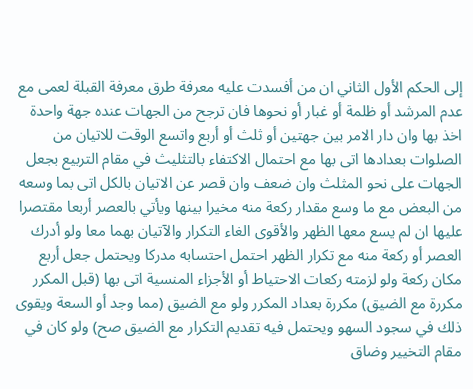إلى الحكم الأول الثاني ان من أفسدت عليه معرفة طرق معرفة القبلة لعمى مع عدم المرشد أو ظلمة أو غبار أو نحوها فان ترجح من الجهات عنده جهة واحدة اخذ بها وان دار الامر بين جهتين أو ثلث أو أربع واتسع الوقت للاتيان من الصلوات بعدادها اتى بها مع احتمال الاكتفاء بالتثليث في مقام التربيع بجعل الجهات على نحو المثلث وان ضعف وان قصر عن الاتيان بالكل اتى بما وسعه من البعض مع ما وسع مقدار ركعة منه مخيرا بينها ويأتي بالعصر أربعا مقتصرا عليها ان لم يسع معها الظهر والأقوى الغاء التكرار والآتيان بهما معا ولو أدرك العصر أو ركعة منه مع تكرار الظهر احتمل احتسابه مدركا ويحتمل جعل أربع مكان ركعة ولو لزمته ركعات الاحتياط أو الأجزاء المنسية اتى بها (قبل المكرر مكررة مع الضيق) مكررة بعداد المكرر ولو مع الضيق (مما وجد أو السعة ويقوى ذلك في سجود السهو ويحتمل فيه تقديم التكرار مع الضيق صح) ولو كان في مقام التخيير وضاق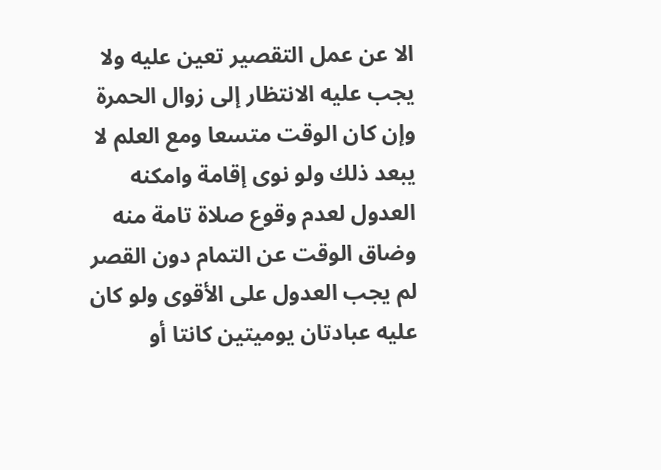الا عن عمل التقصير تعين عليه ولا يجب عليه الانتظار إلى زوال الحمرة وإن كان الوقت متسعا ومع العلم لا يبعد ذلك ولو نوى إقامة وامكنه العدول لعدم وقوع صلاة تامة منه وضاق الوقت عن التمام دون القصر لم يجب العدول على الأقوى ولو كان عليه عبادتان يوميتين كانتا أو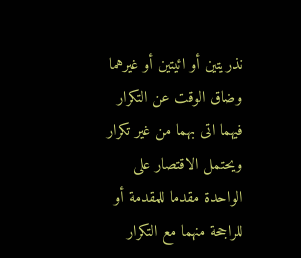نذريتين أو ائيتين أو غيرهما وضاق الوقت عن التكرار فيهما اتى بهما من غير تكرار ويحتمل الاقتصار على الواحدة مقدما للمقدمة أو للراجحة منهما مع التكرار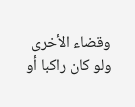وقضاء الأخرى ولو كان راكبا أو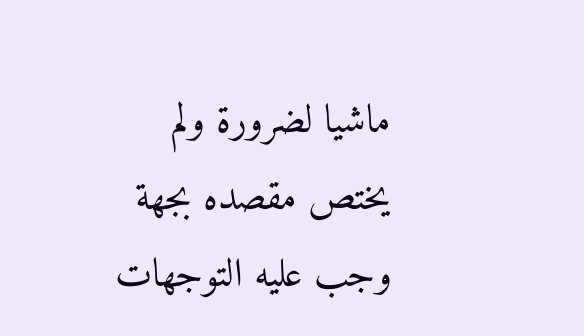ماشيا لضرورة ولم يختص مقصده بجهة وجب عليه التوجهات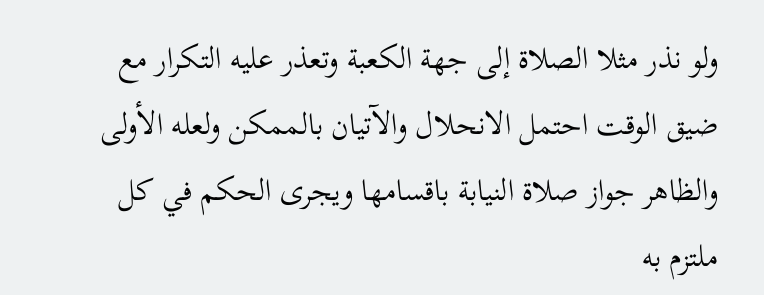ولو نذر مثلا الصلاة إلى جهة الكعبة وتعذر عليه التكرار مع ضيق الوقت احتمل الانحلال والآتيان بالممكن ولعله الأولى والظاهر جواز صلاة النيابة باقسامها ويجرى الحكم في كل ملتزم به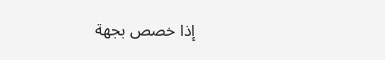إذا خصص بجهة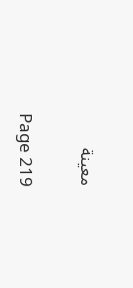معينة

Page 219